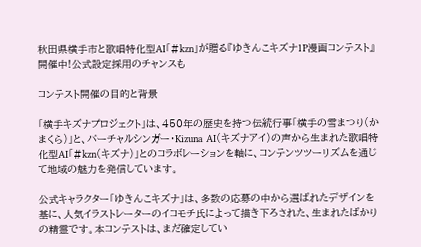秋田県横手市と歌唱特化型AI「#kzn」が贈る『ゆきんこキズナ1P漫画コンテスト』開催中!公式設定採用のチャンスも

コンテスト開催の目的と背景

「横手キズナプロジェクト」は、450年の歴史を持つ伝統行事「横手の雪まつり(かまくら)」と、バーチャルシンガー・Kizuna AI(キズナアイ)の声から生まれた歌唱特化型AI「#kzn(キズナ)」とのコラボレーションを軸に、コンテンツツーリズムを通じて地域の魅力を発信しています。

公式キャラクター「ゆきんこキズナ」は、多数の応募の中から選ばれたデザインを基に、人気イラストレーターのイコモチ氏によって描き下ろされた、生まれたばかりの精霊です。本コンテストは、まだ確定してい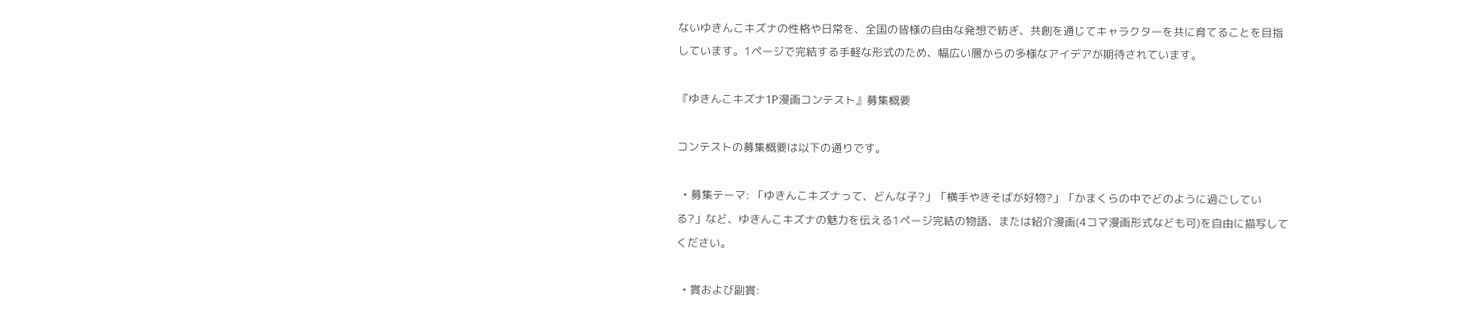ないゆきんこキズナの性格や日常を、全国の皆様の自由な発想で紡ぎ、共創を通じてキャラクターを共に育てることを目指しています。1ページで完結する手軽な形式のため、幅広い層からの多様なアイデアが期待されています。

『ゆきんこキズナ1P漫画コンテスト』募集概要

コンテストの募集概要は以下の通りです。

  • 募集テーマ: 「ゆきんこキズナって、どんな子?」「横手やきそばが好物?」「かまくらの中でどのように過ごしている?」など、ゆきんこキズナの魅力を伝える1ページ完結の物語、または紹介漫画(4コマ漫画形式なども可)を自由に描写してください。

  • 賞および副賞: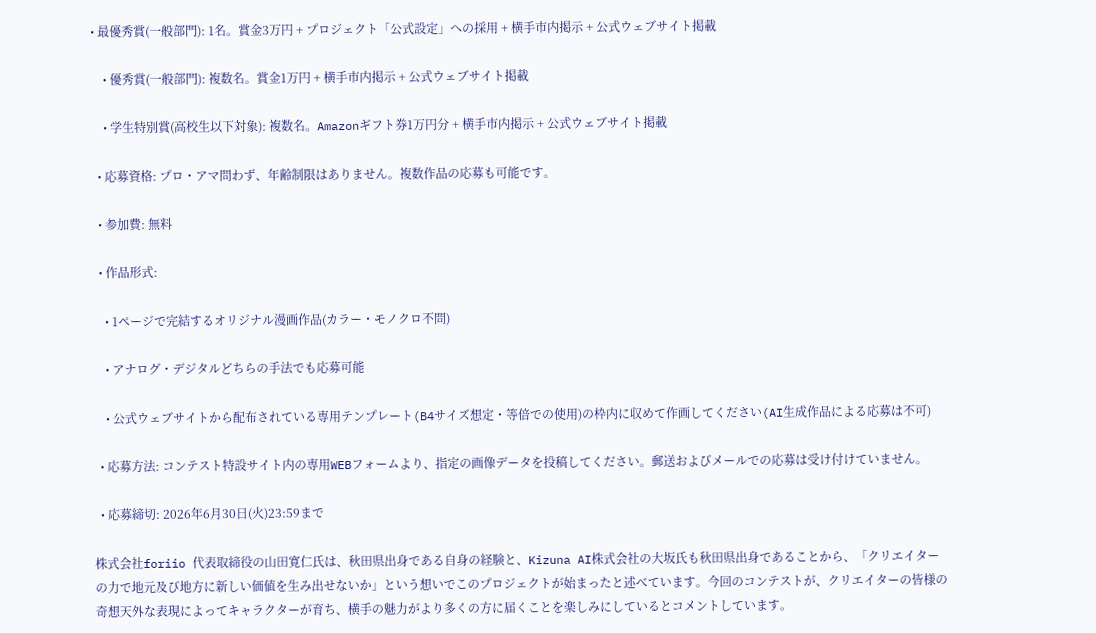• 最優秀賞(一般部門): 1名。賞金3万円 + プロジェクト「公式設定」への採用 + 横手市内掲示 + 公式ウェブサイト掲載

    • 優秀賞(一般部門): 複数名。賞金1万円 + 横手市内掲示 + 公式ウェブサイト掲載

    • 学生特別賞(高校生以下対象): 複数名。Amazonギフト券1万円分 + 横手市内掲示 + 公式ウェブサイト掲載

  • 応募資格: プロ・アマ問わず、年齢制限はありません。複数作品の応募も可能です。

  • 参加費: 無料

  • 作品形式:

    • 1ページで完結するオリジナル漫画作品(カラー・モノクロ不問)

    • アナログ・デジタルどちらの手法でも応募可能

    • 公式ウェブサイトから配布されている専用テンプレート(B4サイズ想定・等倍での使用)の枠内に収めて作画してください(AI生成作品による応募は不可)

  • 応募方法: コンテスト特設サイト内の専用WEBフォームより、指定の画像データを投稿してください。郵送およびメールでの応募は受け付けていません。

  • 応募締切: 2026年6月30日(火)23:59まで

株式会社foriio 代表取締役の山田寛仁氏は、秋田県出身である自身の経験と、Kizuna AI株式会社の大坂氏も秋田県出身であることから、「クリエイターの力で地元及び地方に新しい価値を生み出せないか」という想いでこのプロジェクトが始まったと述べています。今回のコンテストが、クリエイターの皆様の奇想天外な表現によってキャラクターが育ち、横手の魅力がより多くの方に届くことを楽しみにしているとコメントしています。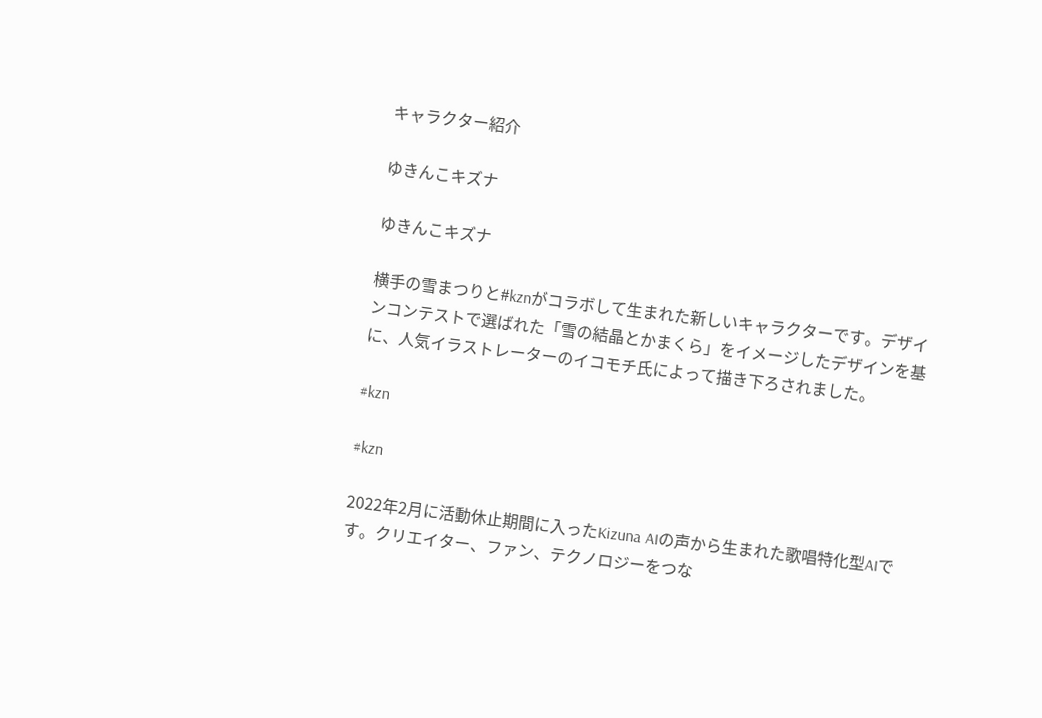キャラクター紹介

ゆきんこキズナ

ゆきんこキズナ

横手の雪まつりと#kznがコラボして生まれた新しいキャラクターです。デザインコンテストで選ばれた「雪の結晶とかまくら」をイメージしたデザインを基に、人気イラストレーターのイコモチ氏によって描き下ろされました。

#kzn

#kzn

2022年2月に活動休止期間に入ったKizuna AIの声から生まれた歌唱特化型AIです。クリエイター、ファン、テクノロジーをつな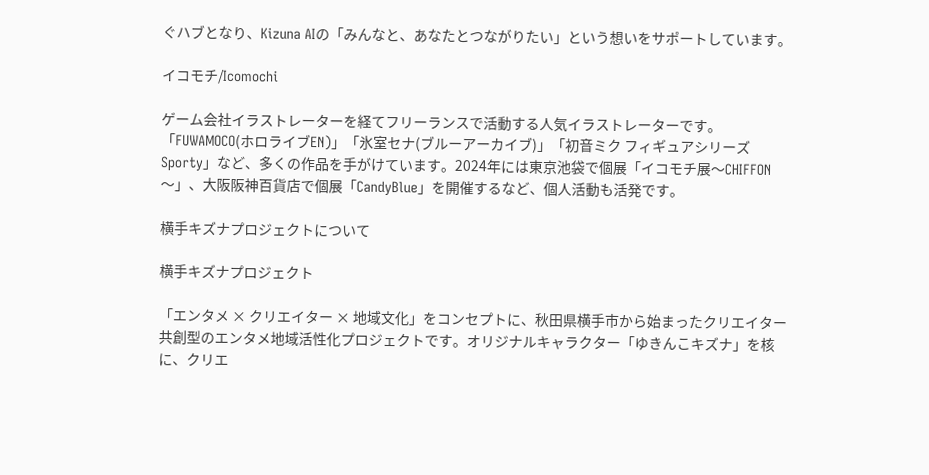ぐハブとなり、Kizuna AIの「みんなと、あなたとつながりたい」という想いをサポートしています。

イコモチ/Icomochi

ゲーム会社イラストレーターを経てフリーランスで活動する人気イラストレーターです。「FUWAMOCO(ホロライブEN)」「氷室セナ(ブルーアーカイブ)」「初音ミク フィギュアシリーズ Sporty」など、多くの作品を手がけています。2024年には東京池袋で個展「イコモチ展〜CHIFFON〜」、大阪阪神百貨店で個展「CandyBlue」を開催するなど、個人活動も活発です。

横手キズナプロジェクトについて

横手キズナプロジェクト

「エンタメ × クリエイター × 地域文化」をコンセプトに、秋田県横手市から始まったクリエイター共創型のエンタメ地域活性化プロジェクトです。オリジナルキャラクター「ゆきんこキズナ」を核に、クリエ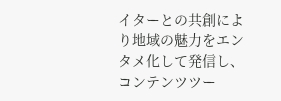イターとの共創により地域の魅力をエンタメ化して発信し、コンテンツツー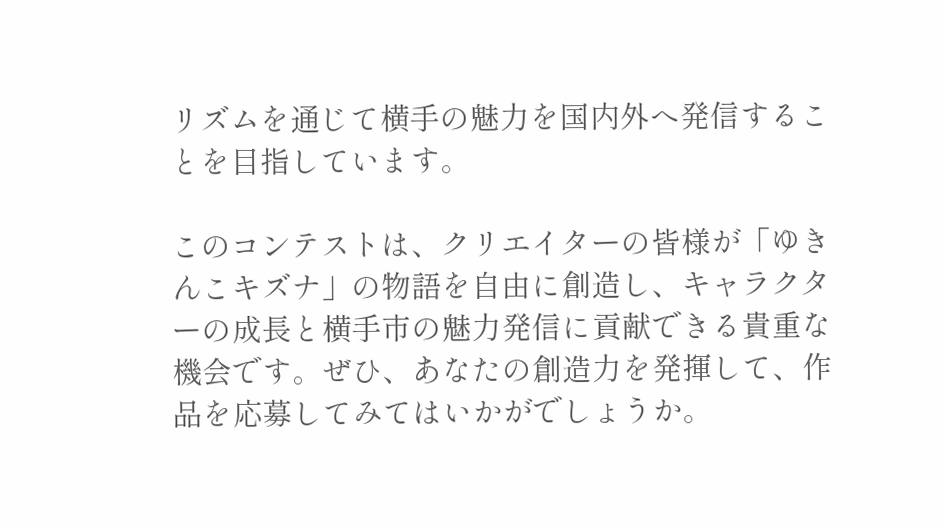リズムを通じて横手の魅力を国内外へ発信することを目指しています。

このコンテストは、クリエイターの皆様が「ゆきんこキズナ」の物語を自由に創造し、キャラクターの成長と横手市の魅力発信に貢献できる貴重な機会です。ぜひ、あなたの創造力を発揮して、作品を応募してみてはいかがでしょうか。